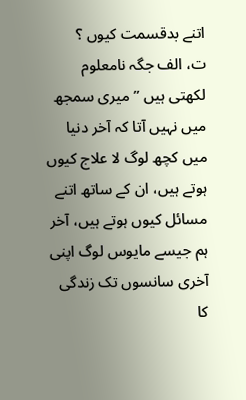اتنے بدقسمت کیوں ؟
ت، الف جگہ نامعلوم لکھتی ہیں ”میری سمجھ میں نہیں آتا کہ آخر دنیا میں کچھ لوگ لا علاج کیوں ہوتے ہیں، ان کے ساتھ اتنے مسائل کیوں ہوتے ہیں، آخر ہم جیسے مایوس لوگ اپنی آخری سانسوں تک زندگی کا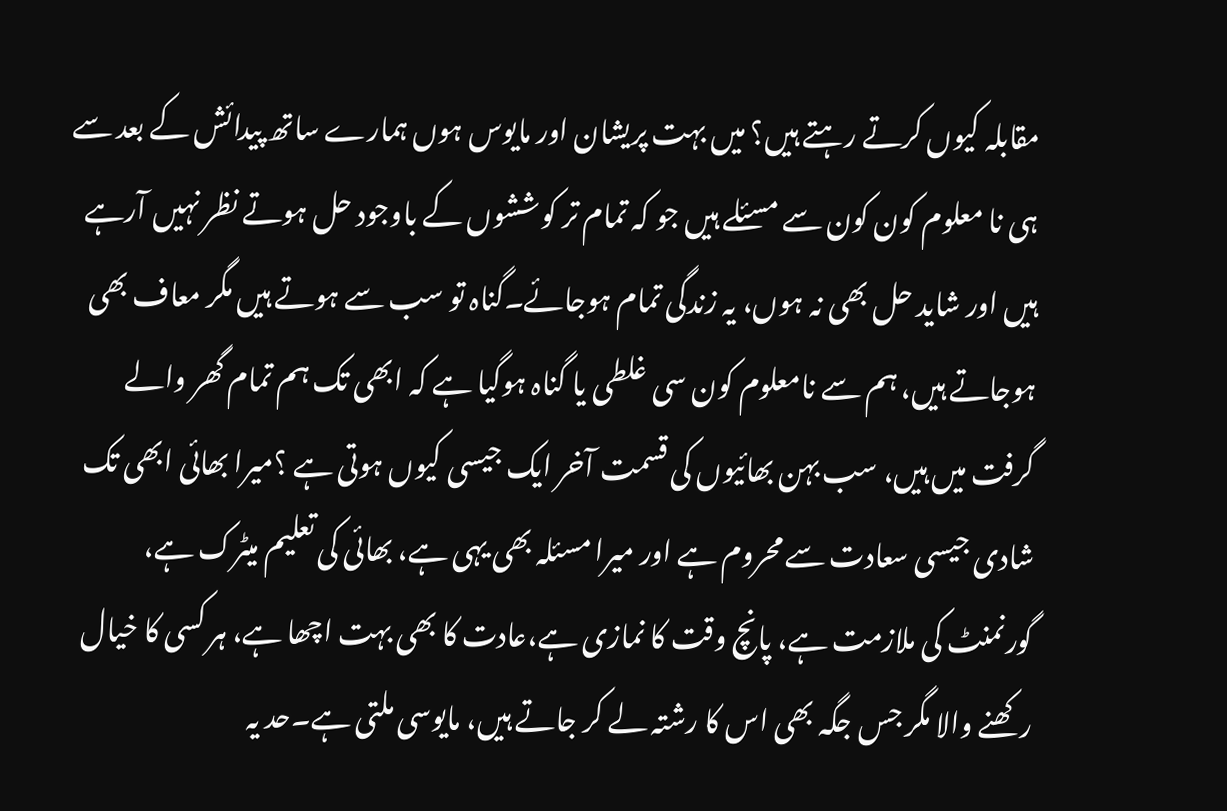مقابلہ کیوں کرتے رہتے ہیں؟ میں بہت پریشان اور مایوس ہوں ہمارے ساتھ پیدائش کے بعد سے ہی نا معلوم کون کون سے مسئلے ہیں جو کہ تمام تر کوششوں کے باوجود حل ہوتے نظر نہیں آرہے ہیں اور شاید حل بھی نہ ہوں، یہ زندگی تمام ہوجائے۔گناہ تو سب سے ہوتے ہیں مگر معاف بھی ہوجاتے ہیں، ہم سے نامعلوم کون سی غلطی یا گناہ ہوگیا ہے کہ ابھی تک ہم تمام گھر والے گرفت میں ہیں، سب بہن بھائیوں کی قسمت آخر ایک جیسی کیوں ہوتی ہے ؟میرا بھائی ابھی تک شادی جیسی سعادت سے محروم ہے اور میرا مسئلہ بھی یہی ہے، بھائی کی تعلیم میٹرک ہے، گورنمنٹ کی ملازمت ہے، پانچ وقت کا نمازی ہے،عادت کا بھی بہت اچھا ہے، ہر کسی کا خیال رکھنے والا مگر جس جگہ بھی اس کا رشتہ لے کر جاتے ہیں، مایوسی ملتی ہے۔حد یہ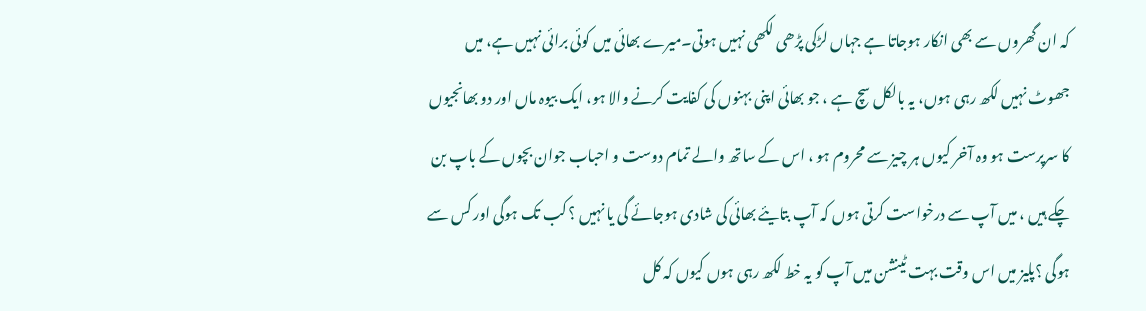کہ ان گھروں سے بھی انکار ہوجاتا ہے جہاں لڑکی پڑھی لکھی نہیں ہوتی۔میرے بھائی میں کوئی برائی نہیں ہے، میں جھوٹ نہیں لکھ رہی ہوں، یہ بالکل سچ ہے ، جو بھائی اپنی بہنوں کی کفایت کرنے والا ہو، ایک بیوہ ماں اور دو بھانجیوں کا سرپرست ہو وہ آخر کیوں ہر چیز سے محروم ہو ، اس کے ساتھ والے تمام دوست و احباب جوان بچوں کے باپ بن چکے ہیں ، میں آپ سے درخواست کرتی ہوں کہ آپ بتایئے بھائی کی شادی ہوجائے گی یا نہیں ؟ کب تک ہوگی اور کس سے ہوگی ؟پلیز میں اس وقت بہت ٹینشن میں آپ کو یہ خط لکھ رہی ہوں کیوں کہ کل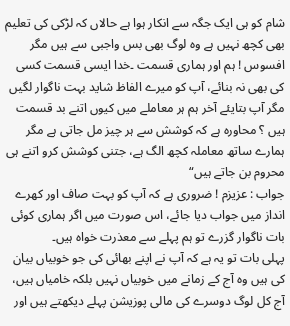شام کو ہی ایک جگہ سے انکار ہوا ہے حالاں کہ لڑکی کی تعلیم بھی کچھ نہیں ہے وہ لوگ بھی بس واجبی سے ہیں مگر افسوس ! ہم اور ہماری قسمت ۔خدا ایسی قسمت کسی کی بھی نہ بنائے، آپ کو میرے الفاظ شاید بہت ناگوار لگیں مگر آپ بتایئے آخر ہم ہر معاملے میں کیوں اتنے بد قسمت ہیں ؟ محاورہ ہے کہ کوشش سے ہر چیز مل جاتی ہے مگر ہمارے ساتھ معاملہ کچھ الگ ہے، جتنی کوشش کرو اتنے ہی محروم بن جاتے ہیں“
جواب : عزیزم ! ضروری ہے کہ آپ کو بہت صاف اور کھرے انداز میں جواب دیا جائے، اس صورت میں اگر ہماری کوئی بات ناگوار گزرے تو ہم پہلے سے معذرت خواہ ہیں۔
پہلی بات تو یہ ہے کہ آپ نے اپنے بھائی کی جو خوبیاں بیان کی ہیں وہ آج کے زمانے میں خوبیاں نہیں بلکہ خامیاں ہیں، آج کل لوگ دوسرے کی مالی پوزیشن پہلے دیکھتے ہیں اور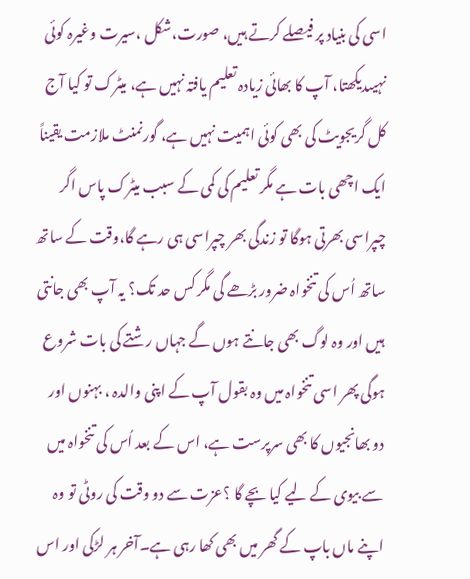اسی کی بنیاد پر فیصلے کرتے ہیں، صورت،شکل ،سیرت وغیرہ کوئی نہیںدیکھتا، آپ کا بھائی زیادہ تعلیم یافتہ نہیں ہے، میٹرک تو کیا آج کل گریجویٹ کی بھی کوئی اہمیت نہیں ہے، گورنمنٹ ملازمت یقیناً ایک اچھی بات ہے مگر تعلیم کی کمی کے سبب میٹرک پاس اگر چپراسی بھرتی ہوگا تو زندگی بھر چپراسی ہی رہے گا،وقت کے ساتھ ساتھ اُس کی تنخواہ ضرور بڑھے گی مگر کس حد تک؟ یہ آپ بھی جانتی ہیں اور وہ لوگ بھی جانتے ہوں گے جہاں رشتے کی بات شروع ہوگی پھر اسی تنخواہ میں وہ بقول آپ کے اپنی والدہ ، بہنوں اور دو بھانجیوں کا بھی سرپرست ہے، اس کے بعد اُس کی تنخواہ میں سے بیوی کے لیے کیا بچے گا ؟عزت سے دو وقت کی روٹی تو وہ اپنے ماں باپ کے گھر میں بھی کھا رہی ہے۔آخر ہر لڑکی اور اس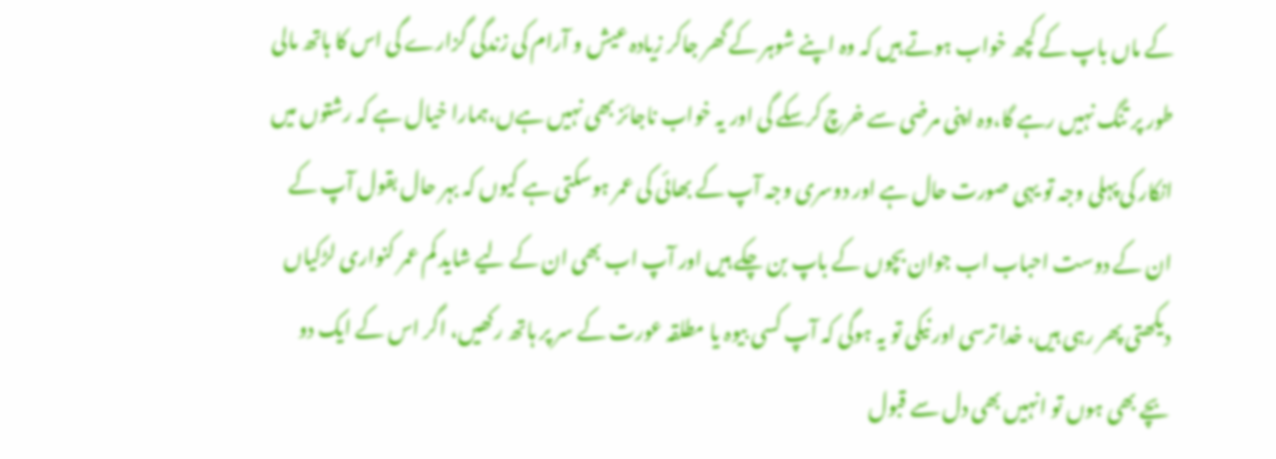کے ماں باپ کے کچھ خواب ہوتے ہیں کہ وہ اپنے شوہر کے گھر جاکر زیادہ عیش و آرام کی زندگی گزارے گی اس کا ہاتھ مالی طور پر تنگ نہیں رہے گا،وہ اپنی مرضی سے خرچ کرسکے گی اور یہ خواب ناجائز بھی نہیں ہےں،ہمارا خیال ہے کہ رشتوں میں انکار کی پہلی وجہ تو یہی صورت حال ہے اور دوسری وجہ آپ کے بھائی کی عمر ہوسکتی ہے کیوں کہ بہر حال بقول آپ کے ان کے دوست احباب اب جوان بچوں کے باپ بن چکے ہیں اور آپ اب بھی ان کے لیے شاید کم عمر کنواری لڑکیاں دیکھتی پھر رہی ہیں، خدا ترسی اور نیکی تو یہ ہوگی کہ آپ کسی بیوہ یا مطلقہ عورت کے سر پر ہاتھ رکھیں، اگر اس کے ایک دو بچے بھی ہوں تو انہیں بھی دل سے قبول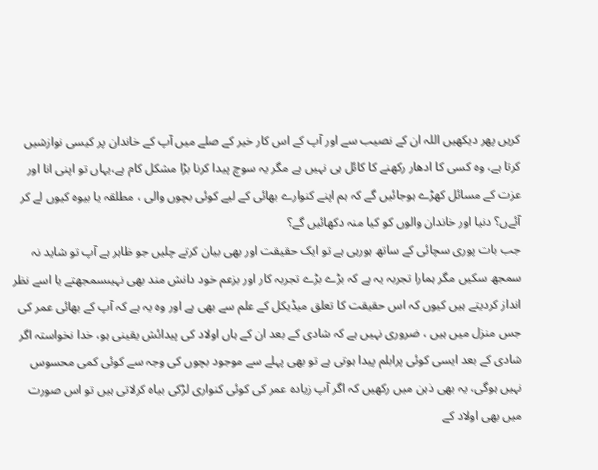کریں پھر دیکھیں اللہ ان کے نصیب سے اور آپ کے اس کار خیر کے صلے میں آپ کے خاندان پر کیسی نوازشیں کرتا ہے، وہ کسی کا ادھار رکھنے کا کائل ہی نہیں ہے مگر یہ سوچ پیدا کرنا بڑا مشکل کام ہے،یہاں تو اپنی انا اور عزت کے مسائل کھڑے ہوجائیں گے کہ ہم اپنے کنوارے بھائی کے لیے کوئی بچوں والی ، مطلقہ یا بیوہ کیوں لے کر آئےں؟ دنیا اور خاندان والوں کو کیا منہ دکھائیں گے؟
جب بات پوری سچائی کے ساتھ ہورہی ہے تو ایک حقیقت اور بھی بیان کرتے چلیں جو ظاہر ہے آپ تو شاید نہ سمجھ سکیں مگر ہمارا تجربہ یہ ہے کہ بڑے بڑے تجربہ کار اور بزعم خود دانش مند بھی نہیںسمجھتے یا اسے نظر انداز کردیتے ہیں کیوں کہ اس حقیقت کا تعلق میڈیکل کے علم سے بھی ہے اور وہ یہ ہے کہ آپ کے بھائی عمر کی جس منزل میں ہیں ، ضروری نہیں ہے کہ شادی کے بعد ان کے ہاں اولاد کی پیدائش یقینی ہو، خدا نخواستہ اگر شادی کے بعد ایسی کوئی پرابلم پیدا ہوتی ہے تو بھی پہلے سے موجود بچوں کی وجہ سے کوئی کمی محسوس نہیں ہوگی، یہ بھی ذہن میں رکھیں کہ اگر آپ زیادہ عمر کی کوئی کنواری لڑکی بیاہ کرلاتی ہیں تو اس صورت میں بھی اولاد کے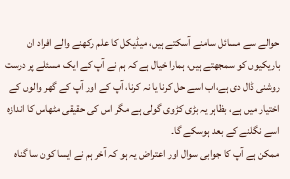حوالے سے مسائل سامنے آسکتے ہیں، میڈیکل کا علم رکھنے والے افراد ان باریکیوں کو سمجھتے ہیں، ہمارا خیال ہے کہ ہم نے آپ کے ایک مسئلے پر درست روشنی ڈال دی ہے،اب اسے حل کرنا یا نہ کرنا، آپ کے اور آپ کے گھر والوں کے اختیار میں ہے، بظاہر یہ بڑی کڑوی گولی ہے مگر اس کی حقیقی مٹھاس کا اندازہ اسے نگلنے کے بعد ہوسکے گا۔
ممکن ہے آپ کا جوابی سوال اور اعتراض یہ ہو کہ آخر ہم نے ایسا کون سا گناہ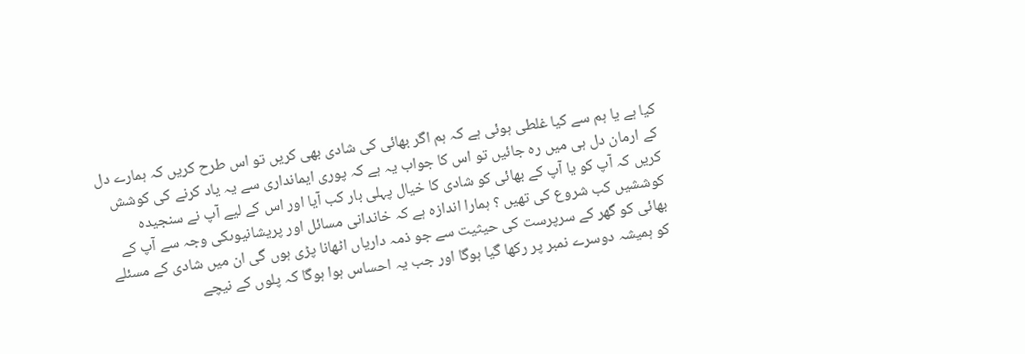کیا ہے یا ہم سے کیا غلطی ہوئی ہے کہ ہم اگر بھائی کی شادی بھی کریں تو اس طرح کریں کہ ہمارے دل کے ارمان دل ہی میں رہ جائیں تو اس کا جواب یہ ہے کہ پوری ایمانداری سے یہ یاد کرنے کی کوشش کریں کہ آپ کو یا آپ کے بھائی کو شادی کا خیال پہلی بار کب آیا اور اس کے لیے آپ نے سنجیدہ کوششیں کب شروع کی تھیں ؟ ہمارا اندازہ ہے کہ خاندانی مسائل اور پریشانیوںکی وجہ سے آپ کے بھائی کو گھر کے سرپرست کی حیثیت سے جو ذمہ داریاں اٹھانا پڑی ہوں گی ان میں شادی کے مسئلے کو ہمیشہ دوسرے نمبر پر رکھا گیا ہوگا اور جب یہ احساس ہوا ہوگا کہ پلوں کے نیچے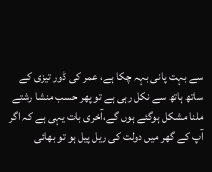سے بہت پانی بہہ چکا ہے، عمر کی ڈور تیزی کے ساتھ ہاتھ سے نکل رہی ہے تو پھر حسب منشا رشتے ملنا مشکل ہوگئے ہوں گے،آخری بات یہی ہے کہ اگر آپ کے گھر میں دولت کی ریل پیل ہو تو بھائی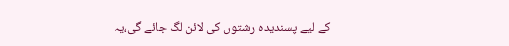کے لیے پسندیدہ رشتوں کی لائن لگ جائے گی،یہ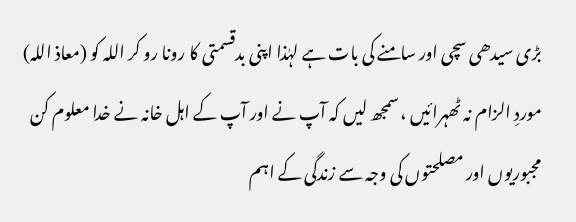بڑی سیدھی سچی اور سامنے کی بات ہے لہٰذا اپنی بدقسمتی کا رونا رو کر اللہ کو (معاذ اللہ) موردِ الزام نہ ٹھہرائیں ، سمجھ لیں کہ آپ نے اور آپ کے اہل خانہ نے خدا معلوم کن مجبوریوں اور مصلحتوں کی وجہ سے زندگی کے اہم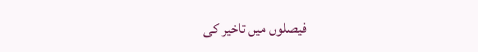فیصلوں میں تاخیر کی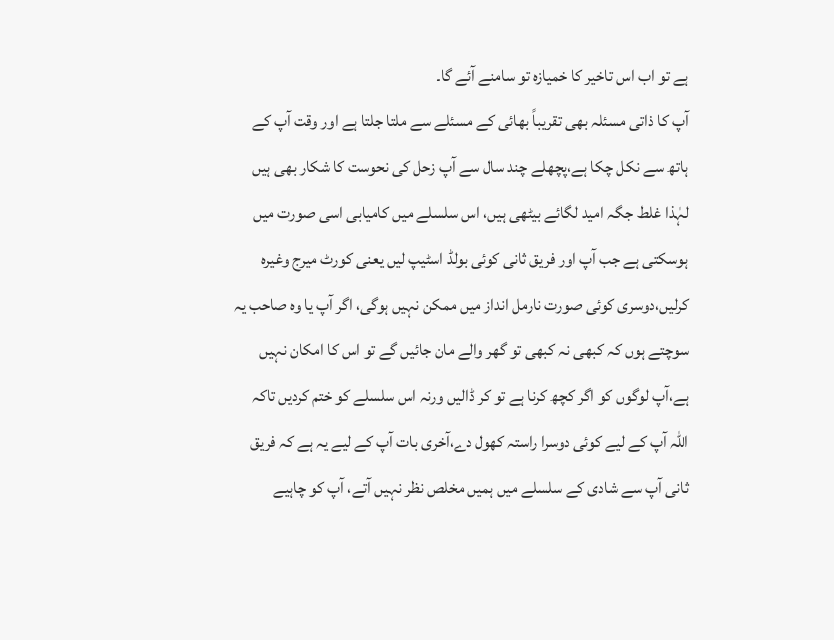ہے تو اب اس تاخیر کا خمیازہ تو سامنے آئے گا۔
آپ کا ذاتی مسئلہ بھی تقریباً بھائی کے مسئلے سے ملتا جلتا ہے اور وقت آپ کے ہاتھ سے نکل چکا ہے،پچھلے چند سال سے آپ زحل کی نحوست کا شکار بھی ہیں لہٰذا غلط جگہ امید لگائے بیٹھی ہیں، اس سلسلے میں کامیابی اسی صورت میں ہوسکتی ہے جب آپ اور فریق ثانی کوئی بولڈ اسٹیپ لیں یعنی کورٹ میرج وغیرہ کرلیں،دوسری کوئی صورت نارمل انداز میں ممکن نہیں ہوگی، اگر آپ یا وہ صاحب یہ سوچتے ہوں کہ کبھی نہ کبھی تو گھر والے مان جائیں گے تو اس کا امکان نہیں ہے،آپ لوگوں کو اگر کچھ کرنا ہے تو کر ڈالیں ورنہ اس سلسلے کو ختم کردیں تاکہ اللہ آپ کے لیے کوئی دوسرا راستہ کھول دے،آخری بات آپ کے لیے یہ ہے کہ فریق ثانی آپ سے شادی کے سلسلے میں ہمیں مخلص نظر نہیں آتے، آپ کو چاہیے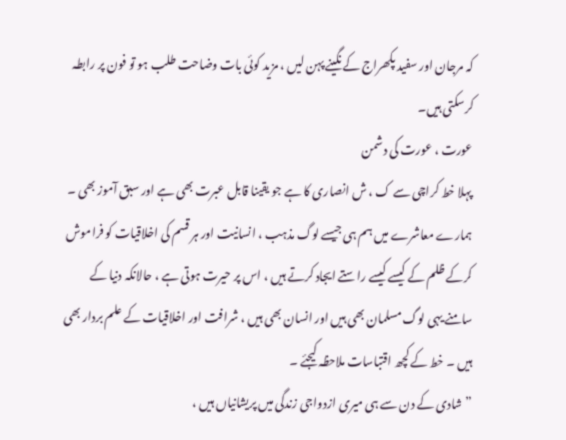کہ مرجان اور سفید پکھراج کے نگینے پہن لیں ، مزید کوئی بات وضاحت طلب ہو تو فون پر رابطہ کرسکتی ہیں۔
عورت ، عورت کی دشمن
پہلا خط کراچی سے ک ، ش انصاری کا ہے جو یقینا قابل عبرت بھی ہے اور سبق آموز بھی ۔ ہمارے معاشرے میں ہم ہی جیسے لوگ مذہب ، انسانیت اور ہر قسم کی اخلاقیات کو فراموش کرکے ظلم کے کیسے کیسے راستے ایجاد کرتے ہیں ، اس پر حیرت ہوتی ہے ، حالانکہ دنیا کے سامنے یہی لوگ مسلمان بھی ہیں اور انسان بھی ہیں ، شرافت اور اخلاقیات کے علم بردار بھی ہیں ۔ خط کے کچھ اقتباسات ملاحظہ کیجئے ۔
” شادی کے دن سے ہی میری ازدواجی زندگی میں پریشانیاں ہیں ،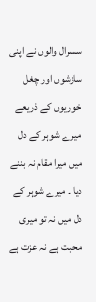سسرال والوں نے اپنی سازشوں اور چغل خوریوں کے ذریعے میرے شوہر کے دل میں میرا مقام نہ بننے دیا ۔ میرے شوہر کے دل میں نہ تو میری محبت ہے نہ عزت ہے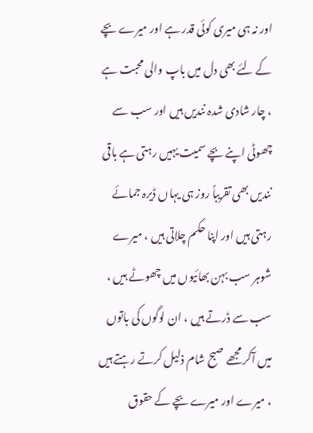اور نہ ہی میری کوئی قدر ہے اور میرے بچے کے لئے بھی دل میں باپ والی محبت ہے ، چار شادی شدہ نندیں ہیں اور سب سے چھوٹی اپنے بچے سمیت یہیں رہتی ہے باقی نندیں بھی تقریباً روز ہی یہاں ڈیرہ جمائے رہتی ہیں اور اپنا حکم چلاتی ہیں ، میرے شوہر سب بہن بھائیوں میں چھوٹے ہیں ، سب سے ڈرتے ہیں ، ان لوگوں کی باتوں میں آکر مجھے صبح شام ذلیل کرتے رہتے ہیں ، میرے اور میرے بچے کے حقوق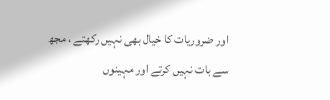اور ضروریات کا خیال بھی نہیں رکھتے ، مجھ سے بات نہیں کرتے اور مہینوں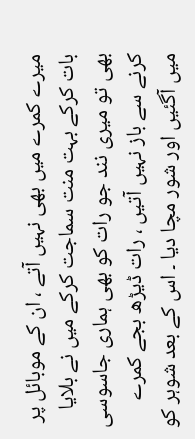میرے کمرے میں بھی نہیں آتے ، ان کے موبائل پر بات کرکے بہت منت سماجت کرکے میں نے بلایا بھی تو میری نند جو رات کو بھی ہماری جاسوسی کرنے سے باز نہیں آتیں ، رات ڈیڑھ بجے کمرے میں آگئیں اور شور مچا دیا ۔ اس کے بعد شوہر کو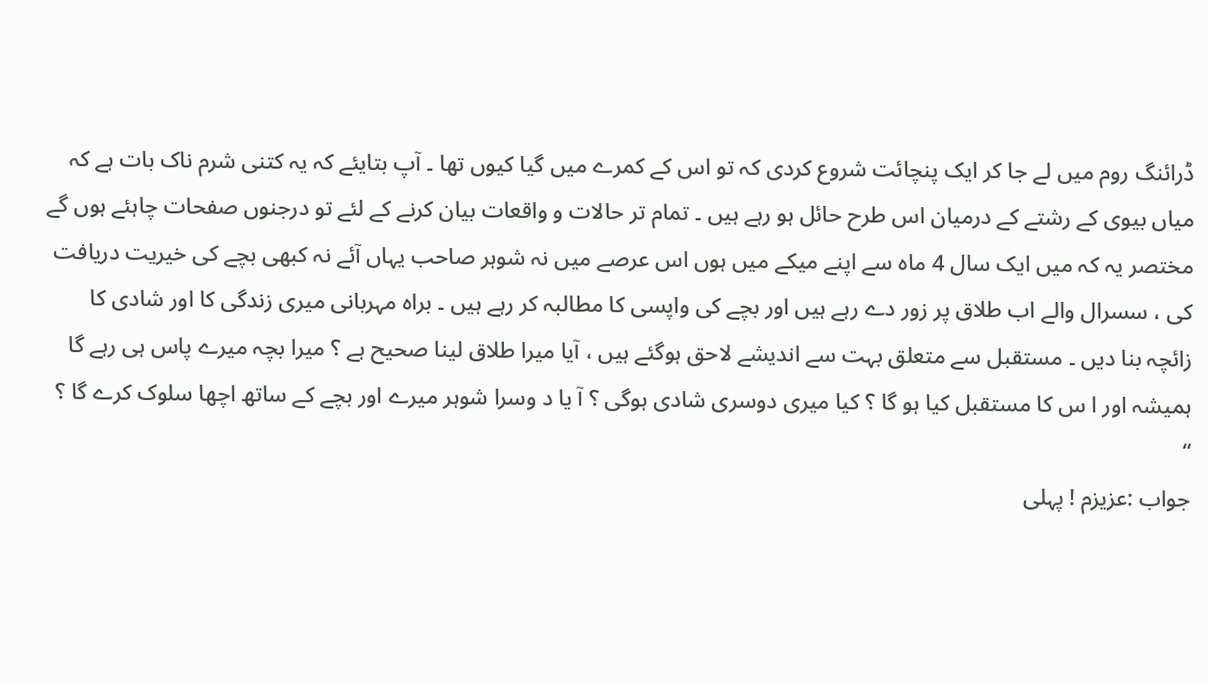ڈرائنگ روم میں لے جا کر ایک پنچائت شروع کردی کہ تو اس کے کمرے میں گیا کیوں تھا ۔ آپ بتایئے کہ یہ کتنی شرم ناک بات ہے کہ میاں بیوی کے رشتے کے درمیان اس طرح حائل ہو رہے ہیں ۔ تمام تر حالات و واقعات بیان کرنے کے لئے تو درجنوں صفحات چاہئے ہوں گے مختصر یہ کہ میں ایک سال 4 ماہ سے اپنے میکے میں ہوں اس عرصے میں نہ شوہر صاحب یہاں آئے نہ کبھی بچے کی خیریت دریافت کی ، سسرال والے اب طلاق پر زور دے رہے ہیں اور بچے کی واپسی کا مطالبہ کر رہے ہیں ۔ براہ مہربانی میری زندگی کا اور شادی کا زائچہ بنا دیں ۔ مستقبل سے متعلق بہت سے اندیشے لاحق ہوگئے ہیں ، آیا میرا طلاق لینا صحیح ہے ؟ میرا بچہ میرے پاس ہی رہے گا ہمیشہ اور ا س کا مستقبل کیا ہو گا ؟ کیا میری دوسری شادی ہوگی ؟ آ یا د وسرا شوہر میرے اور بچے کے ساتھ اچھا سلوک کرے گا ؟ “
جواب :عزیزم ! پہلی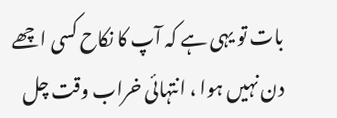بات تو یہی ہے کہ آپ کا نکاح کسی اچھے دن نہیں ہوا ، انتہائی خراب وقت چل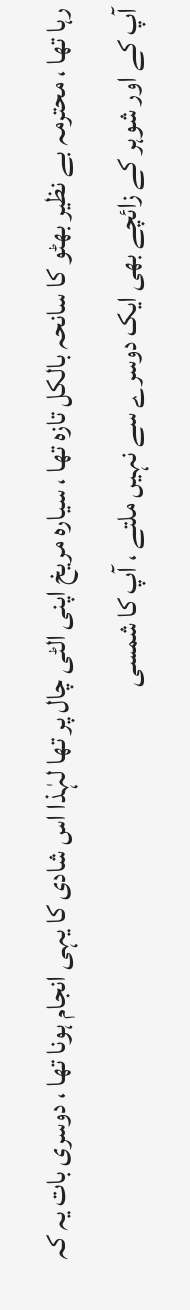رہا تھا ، محترمہ بے نظیر بھٹو کا سانحہ بالکل تازہ تھا ، سیارہ مریخ اپنی الٹی چال پر تھا لہٰذا اس شادی کا یہی انجام ہونا تھا ، دوسری بات یہ کہ آپ کے اور شوہر کے زائچے بھی ایک دوسرے سے نہیں ملتے ، آپ کا شمسی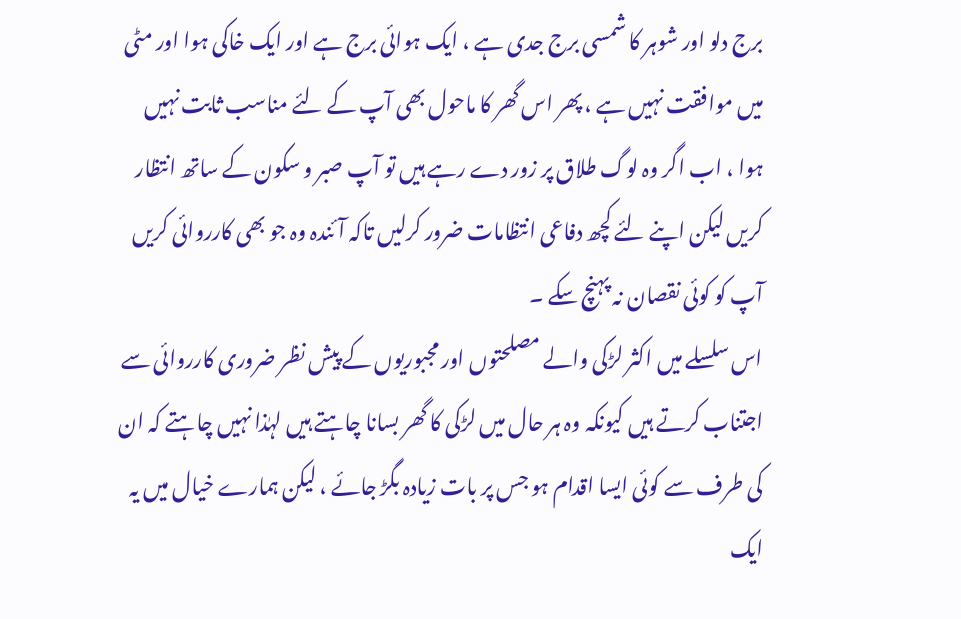برج دلو اور شوہر کا شمسی برج جدی ہے ، ایک ہوائی برج ہے اور ایک خاکی ہوا اور مٹی میں موافقت نہیں ہے ، پھر اس گھر کا ماحول بھی آپ کے لئے مناسب ثابت نہیں ہوا ، اب اگر وہ لوگ طلاق پر زور دے رہے ہیں تو آپ صبر و سکون کے ساتھ انتظار کریں لیکن اپنے لئے کچھ دفاعی انتظامات ضرور کرلیں تاکہ آئندہ وہ جو بھی کارروائی کریں آپ کو کوئی نقصان نہ پہنچ سکے ۔
اس سلسلے میں اکثر لڑکی والے مصلحتوں اور مجبوریوں کے پیش نظر ضروری کارروائی سے اجتناب کرتے ہیں کیونکہ وہ ہر حال میں لڑکی کا گھر بسانا چاہتے ہیں لہٰذا نہیں چاہتے کہ ان کی طرف سے کوئی ایسا اقدام ہو جس پر بات زیادہ بگڑ جائے ، لیکن ہمارے خیال میں یہ ایک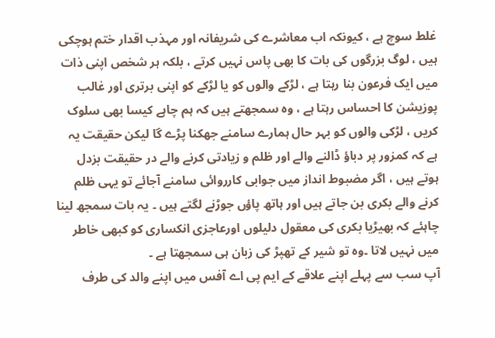غلط سوچ ہے ، کیونکہ اب معاشرے کی شریفانہ اور مہذب اقدار ختم ہوچکی ہیں ، لوگ بزرگوں کی بات کا بھی پاس نہیں کرتے ، بلکہ ہر شخص اپنی ذات میں ایک فرعون بنا رہتا ہے ، لڑکے والوں کو یا لڑکے کو اپنی برتری اور غالب پوزیشن کا احساس رہتا ہے ، وہ سمجھتے ہیں کہ ہم چاہے کیسا بھی سلوک کریں ، لڑکی والوں کو بہر حال ہمارے سامنے جھکنا پڑے گا لیکن حقیقت یہ ہے کہ کمزور پر دباؤ ڈالنے والے اور ظلم و زیادتی کرنے والے در حقیقت بزدل ہوتے ہیں ، اگر مضبوط انداز میں جوابی کارروائی سامنے آجائے تو یہی ظلم کرنے والے بکری بن جاتے ہیں اور ہاتھ پاؤں جوڑنے لگتے ہیں ۔ یہ بات سمجھ لینا چاہئے کہ بھیڑیا بکری کی معقول دلیلوں اورعاجزی انکساری کو کبھی خاطر میں نہیں لاتا ۔وہ تو شیر کے تھپڑ کی زبان ہی سمجھتا ہے ۔
آپ سب سے پہلے اپنے علاقے کے ایم پی اے آفس میں اپنے والد کی طرف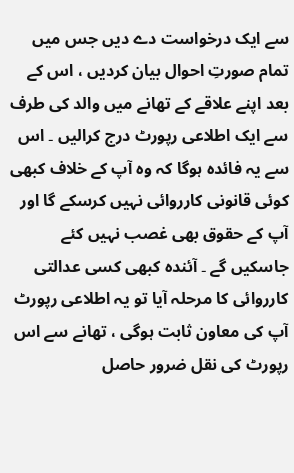سے ایک درخواست دے دیں جس میں تمام صورتِ احوال بیان کردیں ، اس کے بعد اپنے علاقے کے تھانے میں والد کی طرف سے ایک اطلاعی رپورٹ درج کرالیں ۔ اس سے یہ فائدہ ہوگا کہ وہ آپ کے خلاف کبھی کوئی قانونی کارروائی نہیں کرسکے گا اور آپ کے حقوق بھی غصب نہیں کئے جاسکیں گے ۔ آئندہ کبھی کسی عدالتی کارروائی کا مرحلہ آیا تو یہ اطلاعی رپورٹ آپ کی معاون ثابت ہوگی ، تھانے سے اس رپورٹ کی نقل ضرور حاصل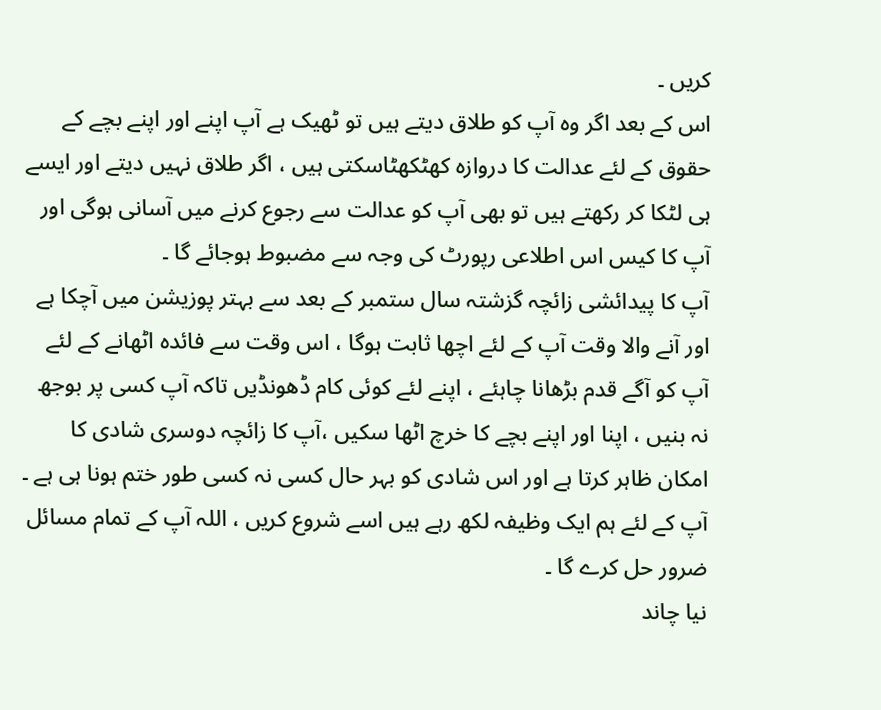کریں ۔
اس کے بعد اگر وہ آپ کو طلاق دیتے ہیں تو ٹھیک ہے آپ اپنے اور اپنے بچے کے حقوق کے لئے عدالت کا دروازہ کھٹکھٹاسکتی ہیں ، اگر طلاق نہیں دیتے اور ایسے ہی لٹکا کر رکھتے ہیں تو بھی آپ کو عدالت سے رجوع کرنے میں آسانی ہوگی اور آپ کا کیس اس اطلاعی رپورٹ کی وجہ سے مضبوط ہوجائے گا ۔
آپ کا پیدائشی زائچہ گزشتہ سال ستمبر کے بعد سے بہتر پوزیشن میں آچکا ہے اور آنے والا وقت آپ کے لئے اچھا ثابت ہوگا ، اس وقت سے فائدہ اٹھانے کے لئے آپ کو آگے قدم بڑھانا چاہئے ، اپنے لئے کوئی کام ڈھونڈیں تاکہ آپ کسی پر بوجھ نہ بنیں ، اپنا اور اپنے بچے کا خرچ اٹھا سکیں ،آپ کا زائچہ دوسری شادی کا امکان ظاہر کرتا ہے اور اس شادی کو بہر حال کسی نہ کسی طور ختم ہونا ہی ہے ۔
آپ کے لئے ہم ایک وظیفہ لکھ رہے ہیں اسے شروع کریں ، اللہ آپ کے تمام مسائل ضرور حل کرے گا ۔
نیا چاند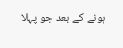ہونے کے بعد جو پہلا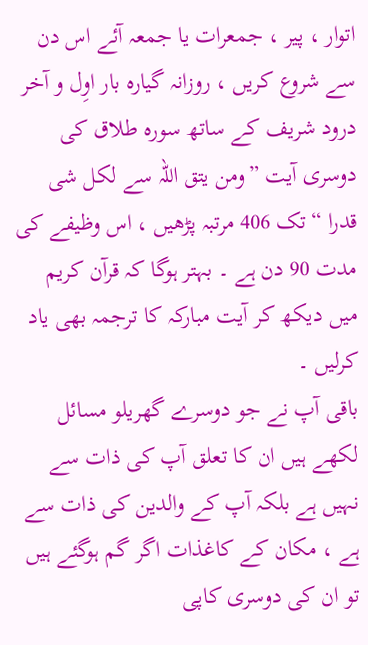اتوار ، پیر ، جمعرات یا جمعہ آئے اس دن سے شروع کریں ، روزانہ گیارہ بار اوِل و آخر درود شریف کے ساتھ سورہ طلاق کی دوسری آیت ”ومن یتق اللہ سے لکل شی قدرا “ تک 406 مرتبہ پڑھیں ، اس وظیفے کی مدت 90 دن ہے ۔ بہتر ہوگا کہ قرآن کریم میں دیکھ کر آیت مبارکہ کا ترجمہ بھی یاد کرلیں ۔
باقی آپ نے جو دوسرے گھریلو مسائل لکھے ہیں ان کا تعلق آپ کی ذات سے نہیں ہے بلکہ آپ کے والدین کی ذات سے ہے ، مکان کے کاغذات اگر گم ہوگئے ہیں تو ان کی دوسری کاپی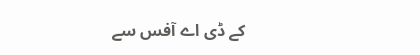کے ڈی اے آفس سے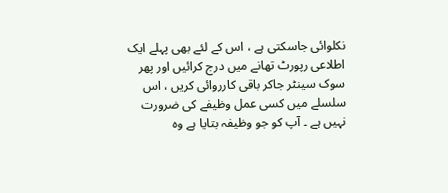نکلوائی جاسکتی ہے ، اس کے لئے بھی پہلے ایک اطلاعی رپورٹ تھانے میں درج کرائیں اور پھر سوک سینٹر جاکر باقی کارروائی کریں ، اس سلسلے میں کسی عمل وظیفے کی ضرورت نہیں ہے ۔ آپ کو جو وظیفہ بتایا ہے وہ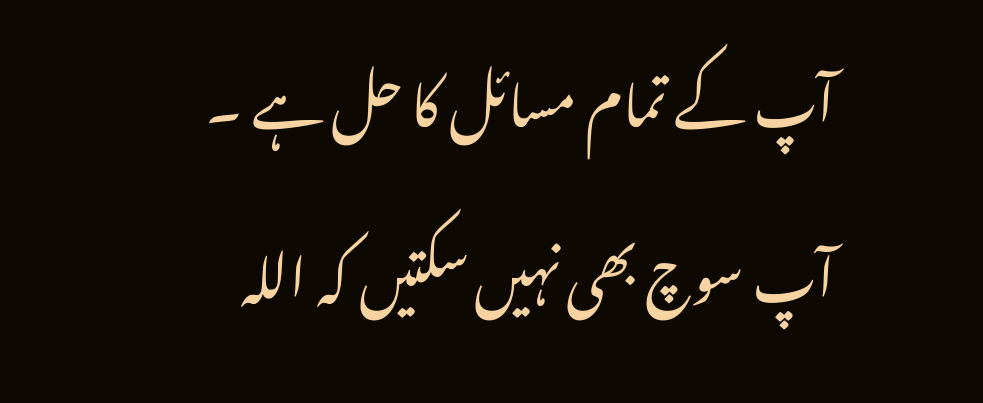آپ کے تمام مسائل کا حل ہے ۔ آپ سوچ بھی نہیں سکتیں کہ اللہ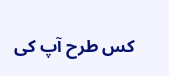کس طرح آپ کی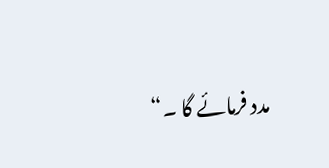مدد فرمائے گا ۔“